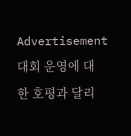Advertisement
대회 운영에 대한 호평과 달리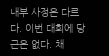내부 사정은 다르다. 이번 대회에 당근은 없다. 채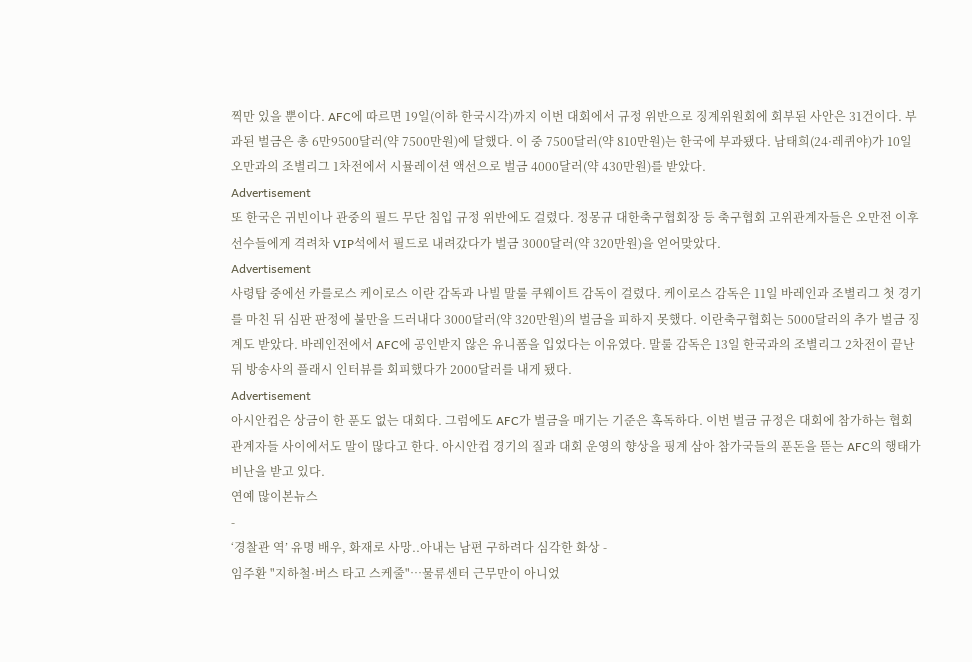찍만 있을 뿐이다. AFC에 따르면 19일(이하 한국시각)까지 이번 대회에서 규정 위반으로 징계위원회에 회부된 사안은 31건이다. 부과된 벌금은 총 6만9500달러(약 7500만원)에 달했다. 이 중 7500달러(약 810만원)는 한국에 부과됐다. 남태희(24·레퀴야)가 10일 오만과의 조별리그 1차전에서 시뮬레이션 액선으로 벌금 4000달러(약 430만원)를 받았다.
Advertisement
또 한국은 귀빈이나 관중의 필드 무단 침입 규정 위반에도 걸렸다. 정몽규 대한축구협회장 등 축구협회 고위관계자들은 오만전 이후 선수들에게 격려차 VIP석에서 필드로 내려갔다가 벌금 3000달러(약 320만원)을 얻어맞았다.
Advertisement
사령탑 중에선 카를로스 케이로스 이란 감독과 나빌 말룰 쿠웨이트 감독이 걸렸다. 케이로스 감독은 11일 바레인과 조별리그 첫 경기를 마친 뒤 심판 판정에 불만을 드러내다 3000달러(약 320만원)의 벌금을 피하지 못했다. 이란축구협회는 5000달러의 추가 벌금 징계도 받았다. 바레인전에서 AFC에 공인받지 않은 유니폼을 입었다는 이유였다. 말룰 감독은 13일 한국과의 조별리그 2차전이 끝난 뒤 방송사의 플래시 인터뷰를 회피했다가 2000달러를 내게 됐다.
Advertisement
아시안컵은 상금이 한 푼도 없는 대회다. 그럼에도 AFC가 벌금을 매기는 기준은 혹독하다. 이번 벌금 규정은 대회에 참가하는 협회 관계자들 사이에서도 말이 많다고 한다. 아시안컵 경기의 질과 대회 운영의 향상을 핑계 삼아 참가국들의 푼돈을 뜯는 AFC의 행태가 비난을 받고 있다.
연예 많이본뉴스
-
‘경찰관 역’ 유명 배우, 화재로 사망..아내는 남편 구하려다 심각한 화상 -
임주환 "지하철·버스 타고 스케줄"…물류센터 근무만이 아니었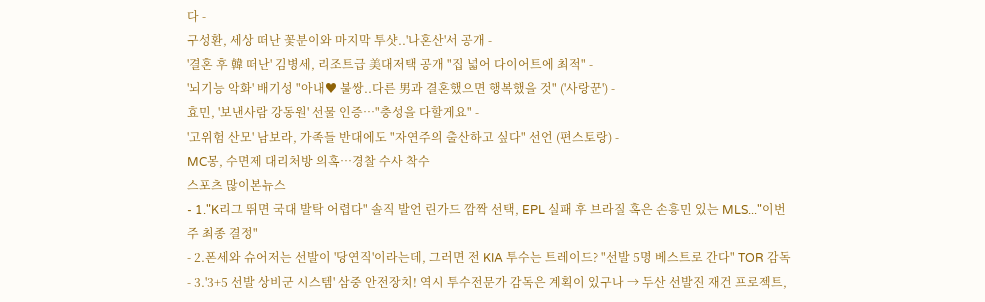다 -
구성환, 세상 떠난 꽃분이와 마지막 투샷..'나혼산'서 공개 -
'결혼 후 韓 떠난' 김병세, 리조트급 美대저택 공개 "집 넓어 다이어트에 최적" -
'뇌기능 악화' 배기성 "아내♥ 불쌍..다른 男과 결혼했으면 행복했을 것" ('사랑꾼') -
효민, '보낸사람 강동원' 선물 인증…"충성을 다할게요" -
'고위험 산모' 남보라, 가족들 반대에도 "자연주의 출산하고 싶다" 선언 (편스토랑) -
MC몽, 수면제 대리처방 의혹…경찰 수사 착수
스포츠 많이본뉴스
- 1."K리그 뛰면 국대 발탁 어렵다" 솔직 발언 린가드 깜짝 선택, EPL 실패 후 브라질 혹은 손흥민 있는 MLS..."이번 주 최종 결정"
- 2.폰세와 슈어저는 선발이 '당연직'이라는데, 그러면 전 KIA 투수는 트레이드? "선발 5명 베스트로 간다" TOR 감독
- 3.'3+5 선발 상비군 시스템' 삼중 안전장치! 역시 투수전문가 감독은 계획이 있구나 → 두산 선발진 재건 프로젝트,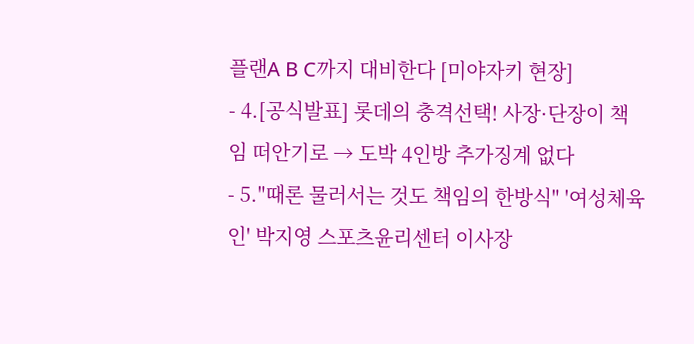플랜A B C까지 대비한다 [미야자키 현장]
- 4.[공식발표] 롯데의 충격선택! 사장·단장이 책임 떠안기로 → 도박 4인방 추가징계 없다
- 5."때론 물러서는 것도 책임의 한방식" '여성체육인' 박지영 스포츠윤리센터 이사장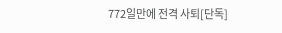772일만에 전격 사퇴[단독]